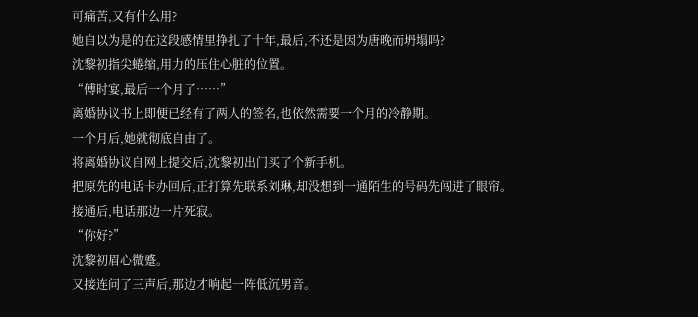可痛苦,又有什么用?
她自以为是的在这段感情里挣扎了十年,最后,不还是因为唐晚而坍塌吗?
沈黎初指尖蜷缩,用力的压住心脏的位置。
“傅时宴,最后一个月了……”
离婚协议书上即便已经有了两人的签名,也依然需要一个月的冷静期。
一个月后,她就彻底自由了。
将离婚协议自网上提交后,沈黎初出门买了个新手机。
把原先的电话卡办回后,正打算先联系刘琳,却没想到一通陌生的号码先闯进了眼帘。
接通后,电话那边一片死寂。
“你好?”
沈黎初眉心微蹙。
又接连问了三声后,那边才响起一阵低沉男音。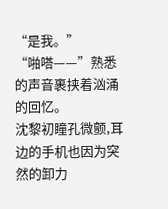“是我。”
“啪嗒——”熟悉的声音裹挟着汹涌的回忆。
沈黎初瞳孔微颤,耳边的手机也因为突然的卸力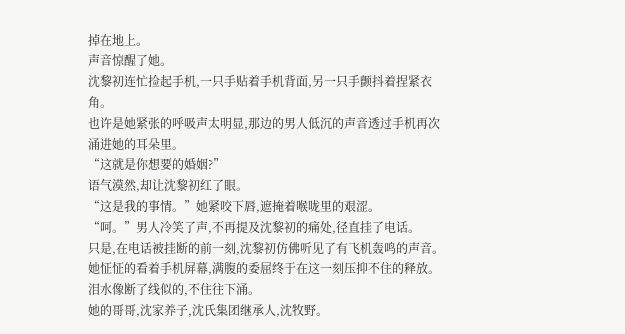掉在地上。
声音惊醒了她。
沈黎初连忙捡起手机,一只手贴着手机背面,另一只手颤抖着捏紧衣角。
也许是她紧张的呼吸声太明显,那边的男人低沉的声音透过手机再次涌进她的耳朵里。
“这就是你想要的婚姻?”
语气漠然,却让沈黎初红了眼。
“这是我的事情。”她紧咬下唇,遮掩着喉咙里的艰涩。
“呵。”男人冷笑了声,不再提及沈黎初的痛处,径直挂了电话。
只是,在电话被挂断的前一刻,沈黎初仿佛听见了有飞机轰鸣的声音。
她怔怔的看着手机屏幕,满腹的委屈终于在这一刻压抑不住的释放。
泪水像断了线似的,不住往下涌。
她的哥哥,沈家养子,沈氏集团继承人,沈牧野。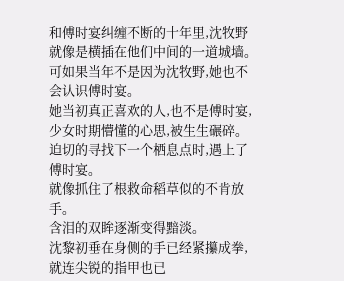和傅时宴纠缠不断的十年里,沈牧野就像是横插在他们中间的一道城墙。
可如果当年不是因为沈牧野,她也不会认识傅时宴。
她当初真正喜欢的人,也不是傅时宴,少女时期懵懂的心思,被生生碾碎。
迫切的寻找下一个栖息点时,遇上了傅时宴。
就像抓住了根救命稻草似的不肯放手。
含泪的双眸逐渐变得黯淡。
沈黎初垂在身侧的手已经紧攥成拳,就连尖锐的指甲也已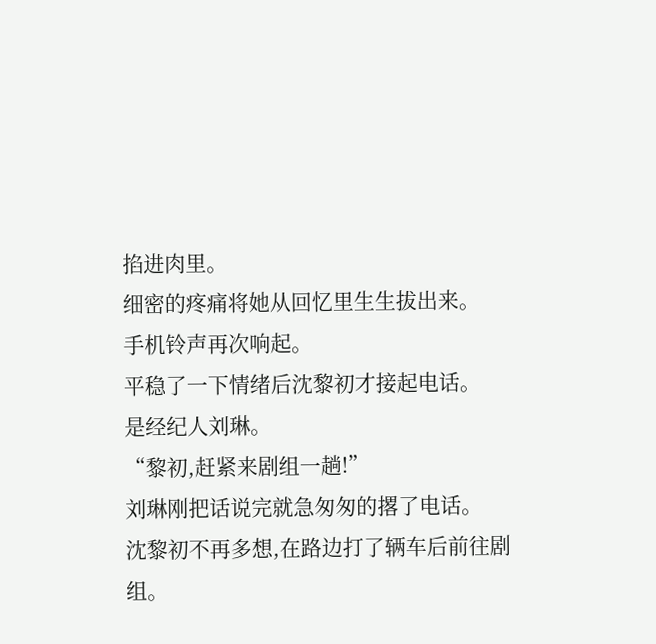掐进肉里。
细密的疼痛将她从回忆里生生拔出来。
手机铃声再次响起。
平稳了一下情绪后沈黎初才接起电话。
是经纪人刘琳。
“黎初,赶紧来剧组一趟!”
刘琳刚把话说完就急匆匆的撂了电话。
沈黎初不再多想,在路边打了辆车后前往剧组。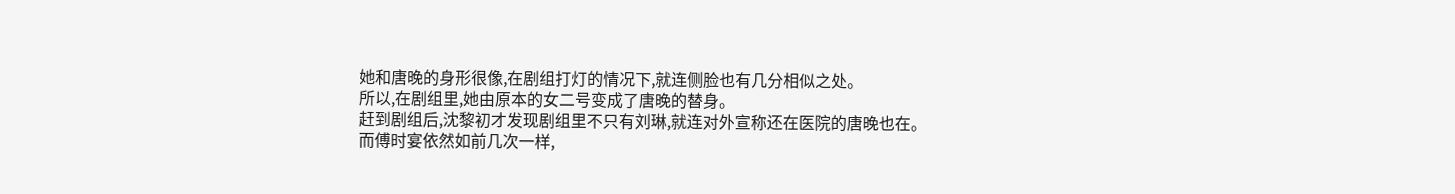她和唐晚的身形很像,在剧组打灯的情况下,就连侧脸也有几分相似之处。
所以,在剧组里,她由原本的女二号变成了唐晚的替身。
赶到剧组后,沈黎初才发现剧组里不只有刘琳,就连对外宣称还在医院的唐晚也在。
而傅时宴依然如前几次一样,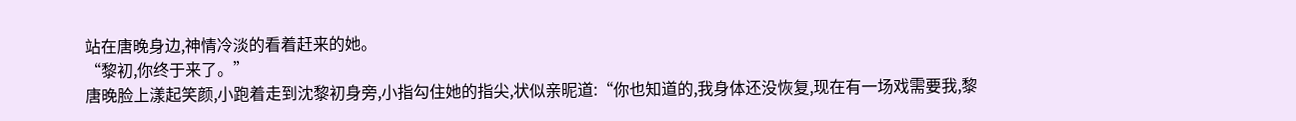站在唐晚身边,神情冷淡的看着赶来的她。
“黎初,你终于来了。”
唐晚脸上漾起笑颜,小跑着走到沈黎初身旁,小指勾住她的指尖,状似亲昵道:“你也知道的,我身体还没恢复,现在有一场戏需要我,黎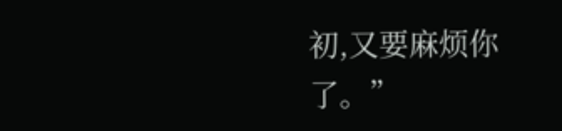初,又要麻烦你了。”